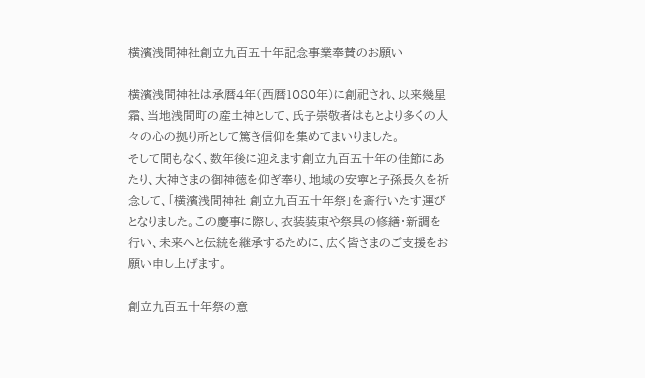横濱浅間神社創立九百五十年記念事業奉賛のお願い

横濱浅間神社は承暦4年(西暦1080年)に創祀され、以来幾星霜、当地浅間町の産土神として、氏子崇敬者はもとより多くの人々の心の拠り所として篤き信仰を集めてまいりました。
そして間もなく、数年後に迎えます創立九百五十年の佳節にあたり、大神さまの御神徳を仰ぎ奉り、地域の安寧と子孫長久を祈念して、「横濱浅間神社 創立九百五十年祭」を斎行いたす運びとなりました。この慶事に際し、衣装装束や祭具の修繕・新調を行い、未来へと伝統を継承するために、広く皆さまのご支援をお願い申し上げます。

創立九百五十年祭の意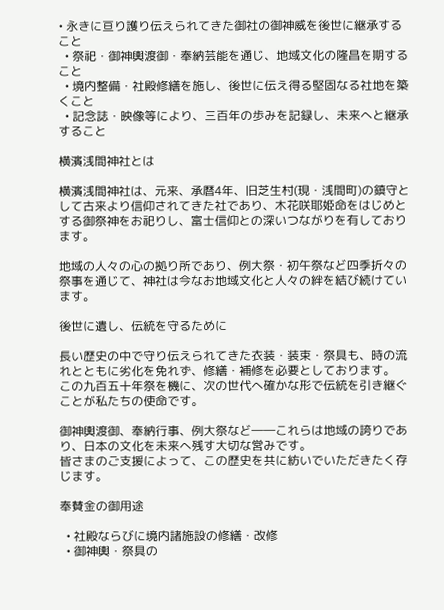• 永きに亘り護り伝えられてきた御社の御神威を後世に継承すること
  • 祭祀・御神輿渡御・奉納芸能を通じ、地域文化の隆昌を期すること
  • 境内整備・社殿修繕を施し、後世に伝え得る堅固なる社地を築くこと
  • 記念誌・映像等により、三百年の歩みを記録し、未来へと継承すること

横濱浅間神社とは

横濱浅間神社は、元来、承暦4年、旧芝生村(現・浅間町)の鎮守として古来より信仰されてきた社であり、木花咲耶姫命をはじめとする御祭神をお祀りし、富士信仰との深いつながりを有しております。

地域の人々の心の拠り所であり、例大祭・初午祭など四季折々の祭事を通じて、神社は今なお地域文化と人々の絆を結び続けています。

後世に遺し、伝統を守るために

長い歴史の中で守り伝えられてきた衣装・装束・祭具も、時の流れとともに劣化を免れず、修繕・補修を必要としております。
この九百五十年祭を機に、次の世代へ確かな形で伝統を引き継ぐことが私たちの使命です。

御神輿渡御、奉納行事、例大祭など――これらは地域の誇りであり、日本の文化を未来へ残す大切な営みです。
皆さまのご支援によって、この歴史を共に紡いでいただきたく存じます。

奉賛金の御用途

  • 社殿ならびに境内諸施設の修繕・改修
  • 御神輿・祭具の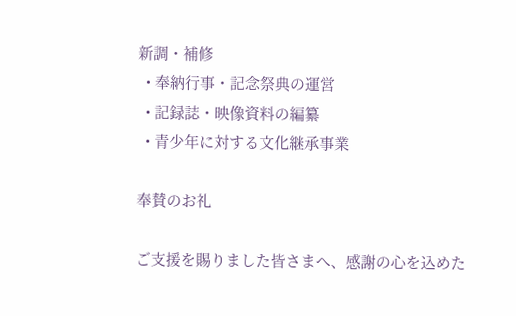新調・補修
  • 奉納行事・記念祭典の運営
  • 記録誌・映像資料の編纂
  • 青少年に対する文化継承事業

奉賛のお礼

ご支援を賜りました皆さまへ、感謝の心を込めた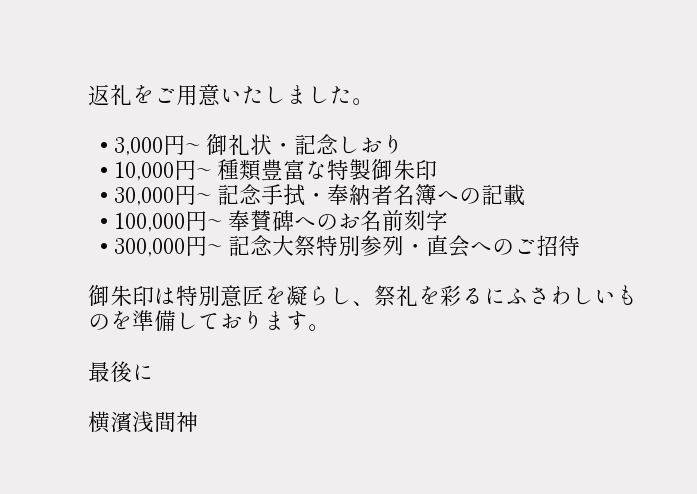返礼をご用意いたしました。

  • 3,000円~ 御礼状・記念しおり
  • 10,000円~ 種類豊富な特製御朱印
  • 30,000円~ 記念手拭・奉納者名簿への記載
  • 100,000円~ 奉賛碑へのお名前刻字
  • 300,000円~ 記念大祭特別参列・直会へのご招待

御朱印は特別意匠を凝らし、祭礼を彩るにふさわしいものを準備しております。

最後に

横濱浅間神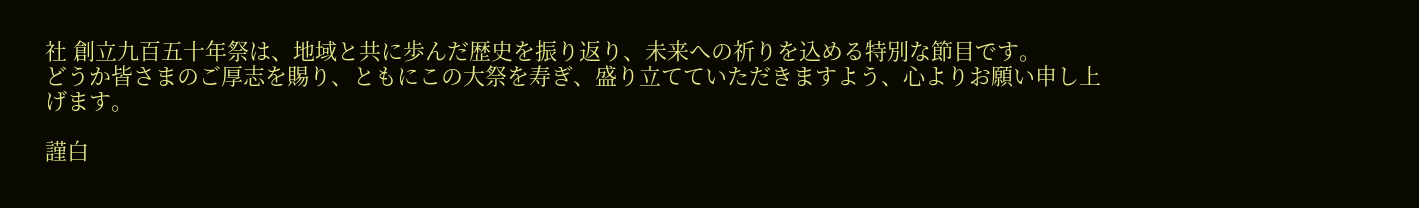社 創立九百五十年祭は、地域と共に歩んだ歴史を振り返り、未来への祈りを込める特別な節目です。
どうか皆さまのご厚志を賜り、ともにこの大祭を寿ぎ、盛り立てていただきますよう、心よりお願い申し上げます。

謹白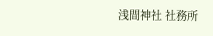浅間神社 社務所